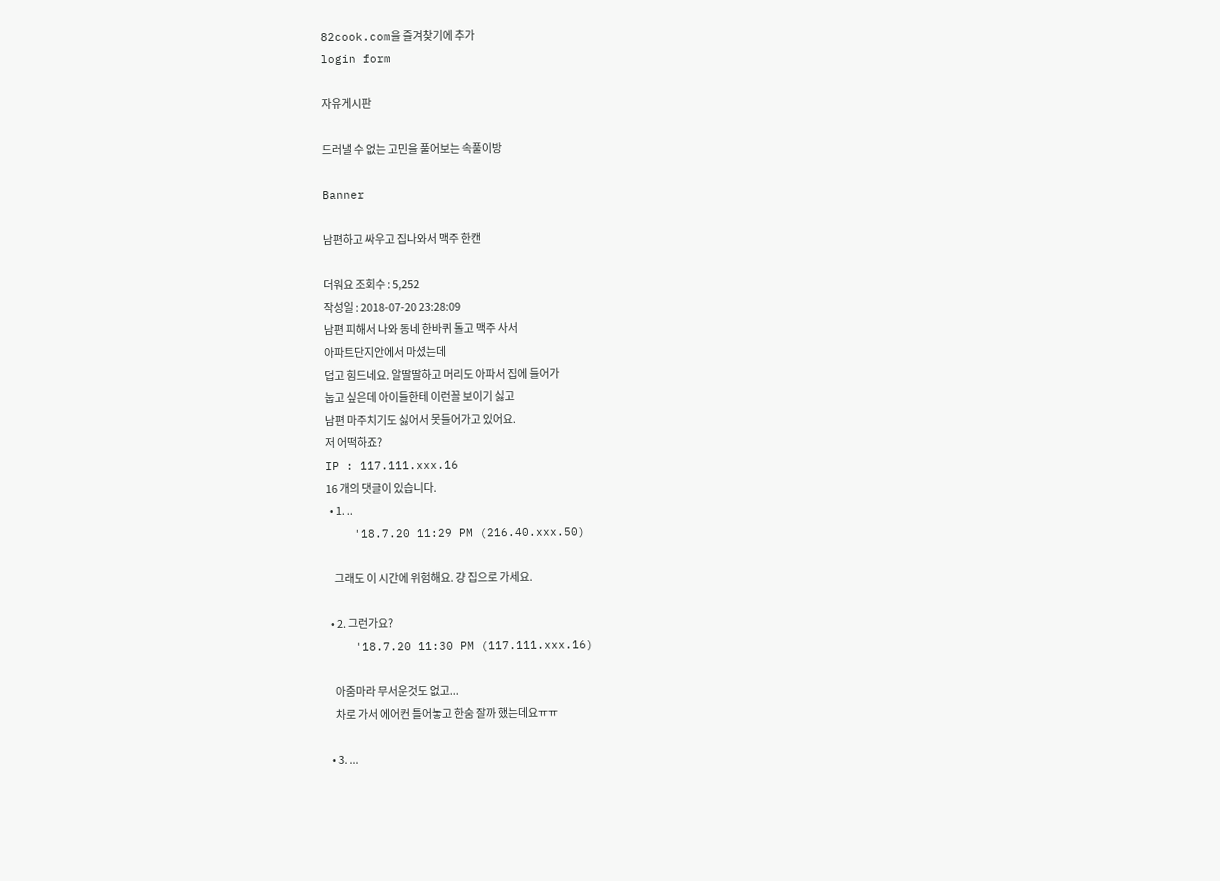82cook.com을 즐겨찾기에 추가
login form

자유게시판

드러낼 수 없는 고민을 풀어보는 속풀이방

Banner

남편하고 싸우고 집나와서 맥주 한캔

더워요 조회수 : 5,252
작성일 : 2018-07-20 23:28:09
남편 피해서 나와 동네 한바퀴 돌고 맥주 사서
아파트단지안에서 마셨는데
덥고 힘드네요. 알딸딸하고 머리도 아파서 집에 들어가
눕고 싶은데 아이들한테 이런꼴 보이기 싫고
남편 마주치기도 싫어서 못들어가고 있어요.
저 어떡하죠?
IP : 117.111.xxx.16
16 개의 댓글이 있습니다.
  • 1. ..
    '18.7.20 11:29 PM (216.40.xxx.50)

    그래도 이 시간에 위험해요. 걍 집으로 가세요.

  • 2. 그런가요?
    '18.7.20 11:30 PM (117.111.xxx.16)

    아줌마라 무서운것도 없고...
    차로 가서 에어컨 틀어놓고 한숨 잘까 했는데요ㅠㅠ

  • 3. ...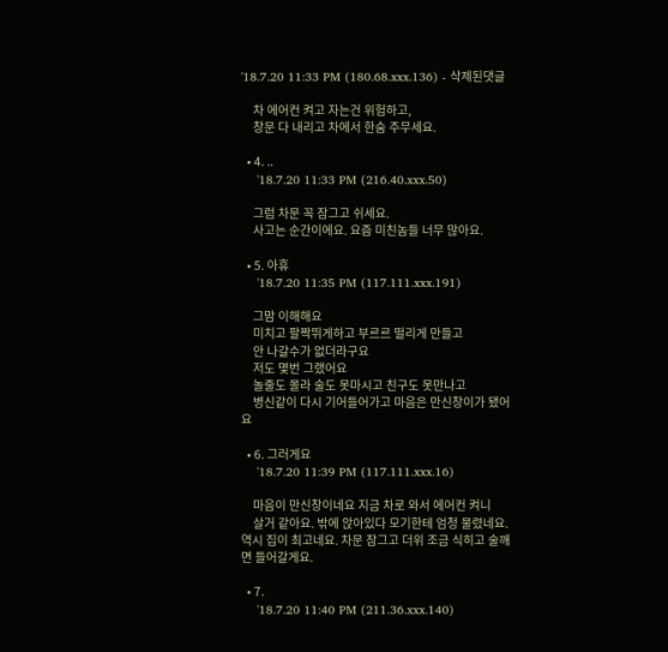'18.7.20 11:33 PM (180.68.xxx.136) - 삭제된댓글

    차 에어컨 켜고 자는건 위험하고,
    창문 다 내리고 차에서 한숨 주무세요.

  • 4. ..
    '18.7.20 11:33 PM (216.40.xxx.50)

    그럼 차문 꼭 잠그고 쉬세요.
    사고는 순간이에요. 요즘 미친놈들 너무 많아요.

  • 5. 아휴
    '18.7.20 11:35 PM (117.111.xxx.191)

    그맘 이해해요
    미치고 팔짝뛰게하고 부르르 떨리게 만들고
    안 나갈수가 없더라구요
    저도 몇번 그랬어요
    놀줄도 몰라 술도 못마시고 친구도 못만나고
    병신같이 다시 기어들어가고 마음은 만신창이가 됐어요

  • 6. 그러게요
    '18.7.20 11:39 PM (117.111.xxx.16)

    마음이 만신창이네요 지금 차로 와서 에어컨 켜니
    살거 같아요. 밖에 앉아있다 모기한테 엄청 물렸네요. 역시 집이 최고네요. 차문 잠그고 더위 조금 식히고 술깨면 들어갈게요.

  • 7.
    '18.7.20 11:40 PM (211.36.xxx.140)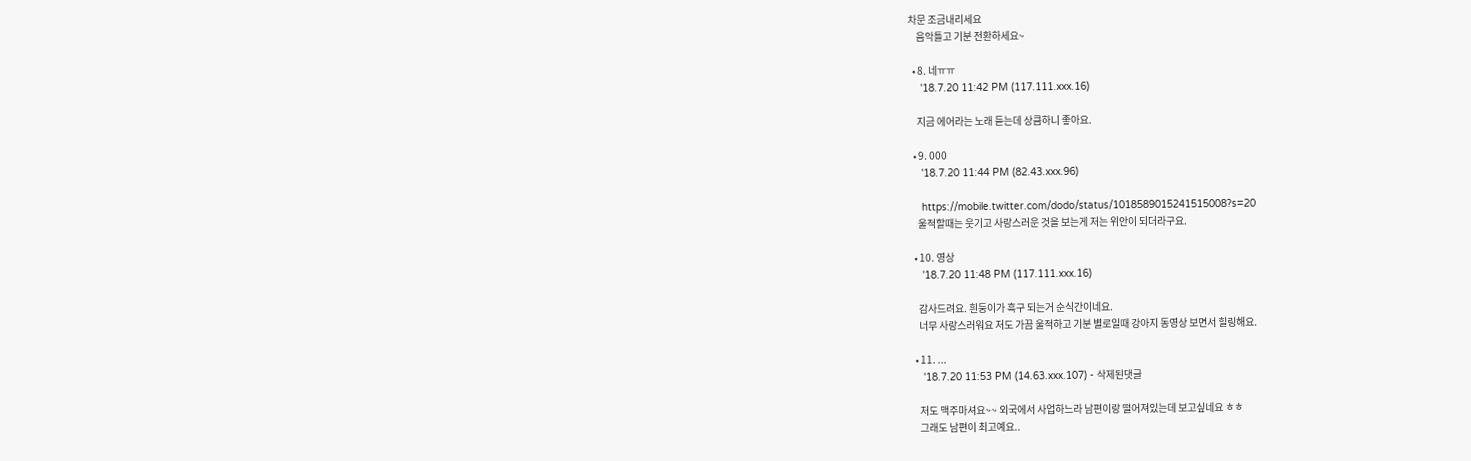차문 조금내리세요
    음악틀고 기분 전환하세요~

  • 8. 네ㅠㅠ
    '18.7.20 11:42 PM (117.111.xxx.16)

    지금 에어라는 노래 듣는데 상큼하니 좋아요.

  • 9. 000
    '18.7.20 11:44 PM (82.43.xxx.96)

    https://mobile.twitter.com/dodo/status/1018589015241515008?s=20
    울적할때는 웃기고 사랑스러운 것을 보는게 저는 위안이 되더라구요.

  • 10. 영상
    '18.7.20 11:48 PM (117.111.xxx.16)

    감사드려요. 흰둥이가 흑구 되는거 순식간이네요.
    너무 사랑스러워요 저도 가끔 울적하고 기분 별로일때 강아지 동영상 보면서 힐링해요.

  • 11. ...
    '18.7.20 11:53 PM (14.63.xxx.107) - 삭제된댓글

    저도 맥주마셔요~~ 외국에서 사업하느라 남편이랑 떨어져있는데 보고싶네요 ㅎㅎ
    그래도 남편이 최고예요..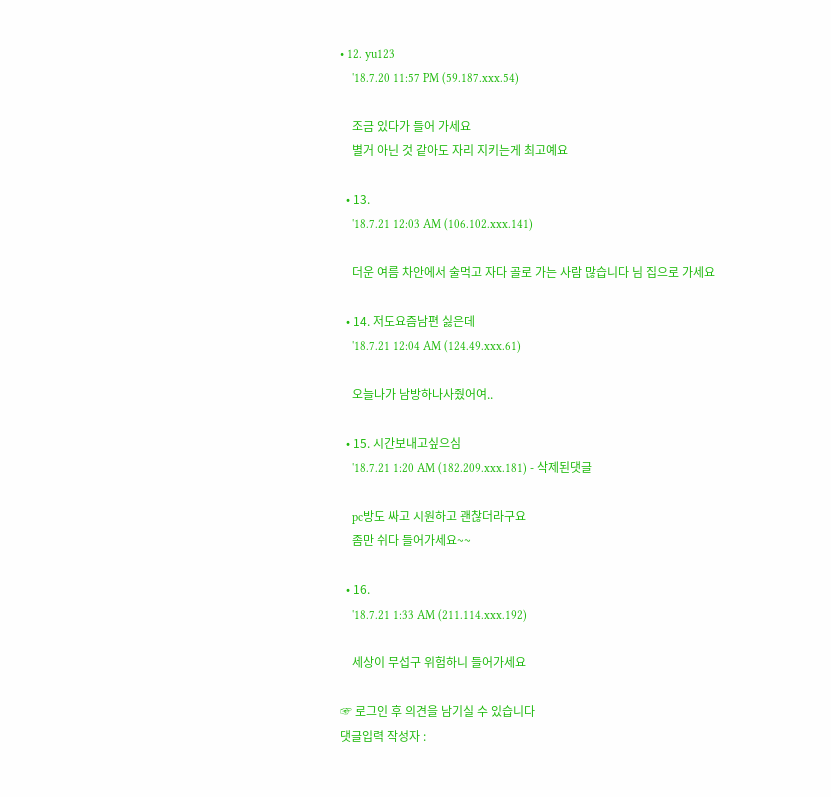• 12. yu123
    '18.7.20 11:57 PM (59.187.xxx.54)

    조금 있다가 들어 가세요
    별거 아닌 것 같아도 자리 지키는게 최고예요

  • 13.
    '18.7.21 12:03 AM (106.102.xxx.141)

    더운 여름 차안에서 술먹고 자다 골로 가는 사람 많습니다 님 집으로 가세요

  • 14. 저도요즘남편 싫은데
    '18.7.21 12:04 AM (124.49.xxx.61)

    오늘나가 남방하나사줬어여..

  • 15. 시간보내고싶으심
    '18.7.21 1:20 AM (182.209.xxx.181) - 삭제된댓글

    pc방도 싸고 시원하고 괜찮더라구요
    좀만 쉬다 들어가세요~~

  • 16.
    '18.7.21 1:33 AM (211.114.xxx.192)

    세상이 무섭구 위험하니 들어가세요

☞ 로그인 후 의견을 남기실 수 있습니다
댓글입력 작성자 :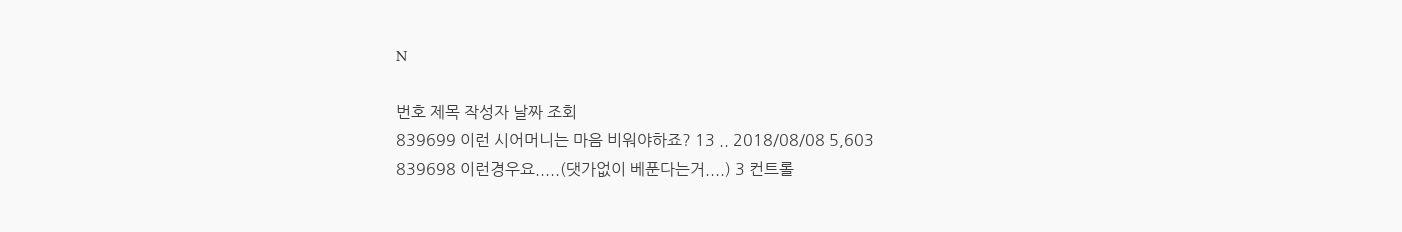N

번호 제목 작성자 날짜 조회
839699 이런 시어머니는 마음 비워야하죠? 13 .. 2018/08/08 5,603
839698 이런경우요.....(댓가없이 베푼다는거....) 3 컨트롤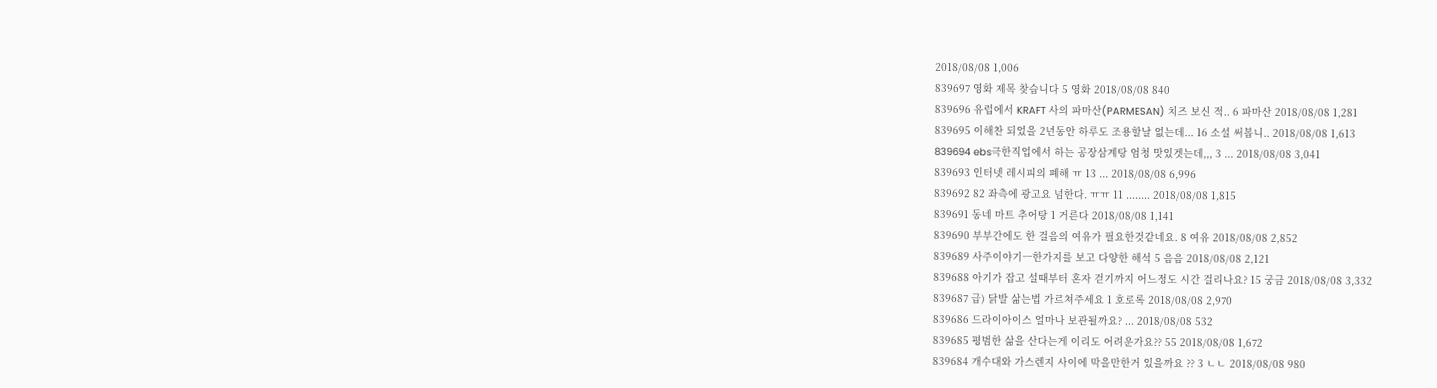2018/08/08 1,006
839697 영화 제목 찾습니다 5 영화 2018/08/08 840
839696 유럽에서 KRAFT 사의 파마산(PARMESAN) 치즈 보신 적.. 6 파마산 2018/08/08 1,281
839695 이해찬 되었을 2년동안 하루도 조용할날 없는데... 16 소설 써봅니.. 2018/08/08 1,613
839694 ebs극한직업에서 하는 공장삼계탕 엄청 맛있겟는데,,, 3 ... 2018/08/08 3,041
839693 인터넷 레시피의 폐해 ㅠ 13 ... 2018/08/08 6,996
839692 82 좌측에 광고요 넘한다. ㅠㅠ 11 ........ 2018/08/08 1,815
839691 동네 마트 추어탕 1 거른다 2018/08/08 1,141
839690 부부간에도 한 걸음의 여유가 필요한것같네요. 8 여유 2018/08/08 2,852
839689 사주이야기ㅡ한가지를 보고 다양한 해석 5 음음 2018/08/08 2,121
839688 아기가 잡고 설때부터 혼자 걷기까지 어느정도 시간 걸리나요? 15 궁금 2018/08/08 3,332
839687 급) 닭발 삶는법 가르쳐주세요 1 호로록 2018/08/08 2,970
839686 드라이아이스 얼마나 보관될까요? ... 2018/08/08 532
839685 평범한 삶을 산다는게 이리도 어려운가요?? 55 2018/08/08 1,672
839684 개수대와 가스렌지 사이에 막을만한거 있을까요 ?? 3 ㄴㄴ 2018/08/08 980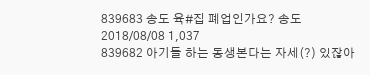839683 송도 육#집 폐업인가요? 송도 2018/08/08 1,037
839682 아기들 하는 동생본다는 자세(?) 있잖아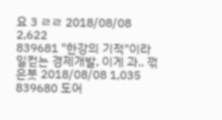요 3 ㄹㄹ 2018/08/08 2,622
839681 "한강의 기적"이라 일컫는 경제개발, 이게 과.. 꺾은붓 2018/08/08 1,035
839680 도어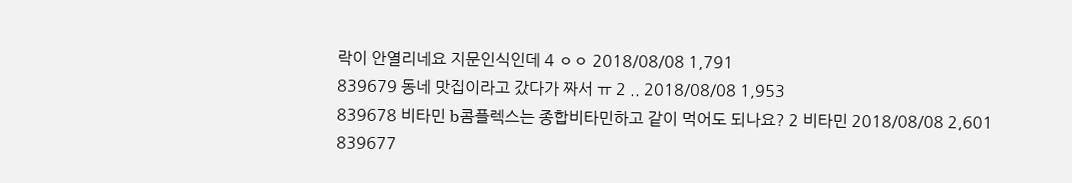락이 안열리네요 지문인식인데 4 ㅇㅇ 2018/08/08 1,791
839679 동네 맛집이라고 갔다가 짜서 ㅠ 2 .. 2018/08/08 1,953
839678 비타민 b콤플렉스는 종합비타민하고 같이 먹어도 되나요? 2 비타민 2018/08/08 2,601
839677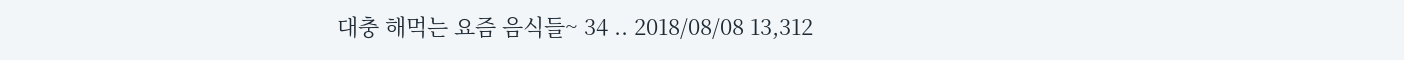대충 해먹는 요즘 음식들~ 34 .. 2018/08/08 13,312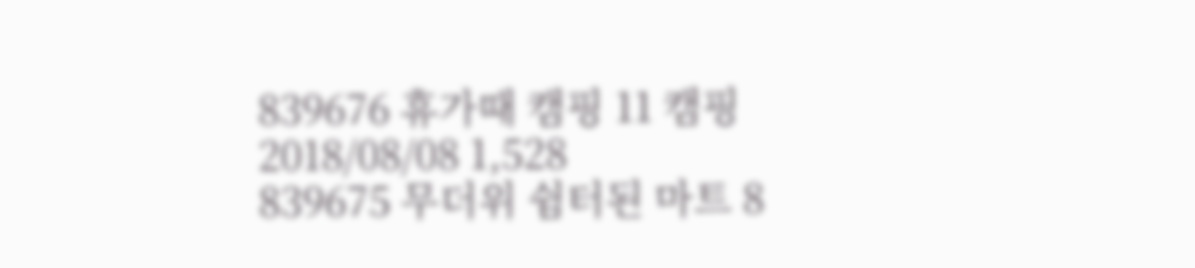839676 휴가때 캠핑 11 캠핑 2018/08/08 1,528
839675 무더위 쉼터된 마트 8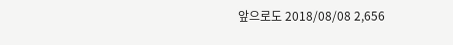앞으로도 2018/08/08 2,656